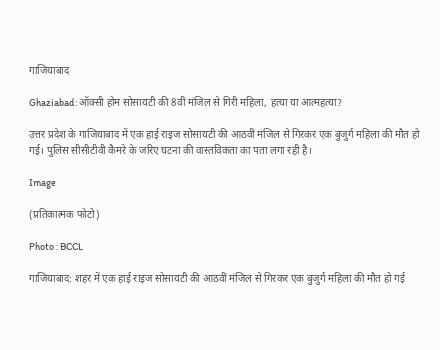गाजियाबाद

Ghaziabad: ऑक्सी होम सोसायटी की 8वीं मंजिल से गिरी महिला, हत्या या आत्महत्या?

उत्तर प्रदेश के गाजियाबाद में एक हाई राइज सोसायटी की आठवीं मंजिल से गिरकर एक बुजुर्ग महिला की मौत हो गई। पुलिस सीसीटीवी कैमरे के जरिए घटना की वास्तविकता का पता लगा रही है।

Image

(प्रतिकात्मक फोटो)

Photo : BCCL

गाजियाबाद: शहर में एक हाई राइज सोसायटी की आठवीं मंजिल से गिरकर एक बुजुर्ग महिला की मौत हो गई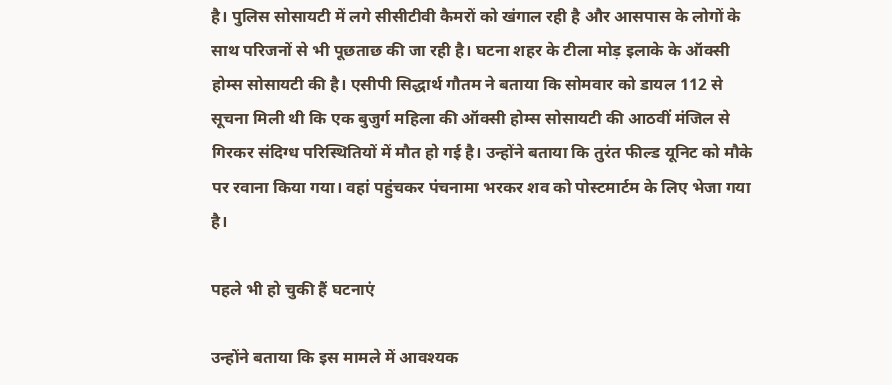है। पुलिस सोसायटी में लगे सीसीटीवी कैमरों को खंगाल रही है और आसपास के लोगों के साथ परिजनों से भी पूछताछ की जा रही है। घटना शहर के टीला मोड़ इलाके के ऑक्सी होम्स सोसायटी की है। एसीपी सिद्धार्थ गौतम ने बताया कि सोमवार को डायल 112 से सूचना मिली थी कि एक बुजुर्ग महिला की ऑक्सी होम्स सोसायटी की आठवीं मंजिल से गिरकर संदिग्ध परिस्थितियों में मौत हो गई है। उन्होंने बताया कि तुरंत फील्ड यूनिट को मौके पर रवाना किया गया। वहां पहुंचकर पंचनामा भरकर शव को पोस्टमार्टम के लिए भेजा गया है।

पहले भी हो चुकी हैं घटनाएं

उन्होंने बताया कि इस मामले में आवश्यक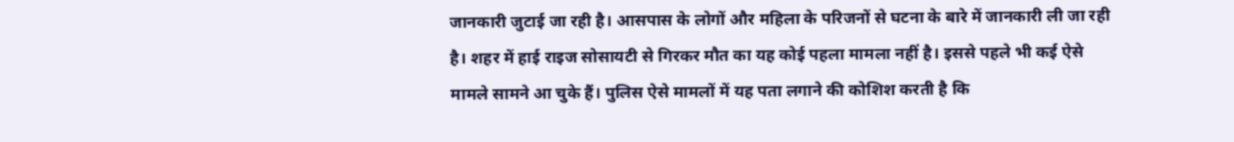जानकारी जुटाई जा रही है। आसपास के लोगों और महिला के परिजनों से घटना के बारे में जानकारी ली जा रही है। शहर में हाई राइज सोसायटी से गिरकर मौत का यह कोई पहला मामला नहीं है। इससे पहले भी कई ऐसे मामले सामने आ चुके हैं। पुलिस ऐसे मामलों में यह पता लगाने की कोशिश करती है कि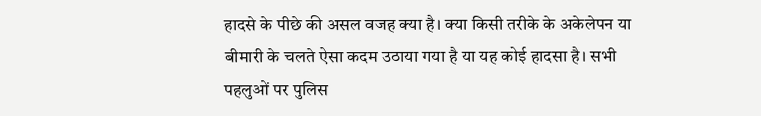हादसे के पीछे की असल वजह क्या है। क्या किसी तरीके के अकेलेपन या बीमारी के चलते ऐसा कदम उठाया गया है या यह कोई हादसा है। सभी पहलुओं पर पुलिस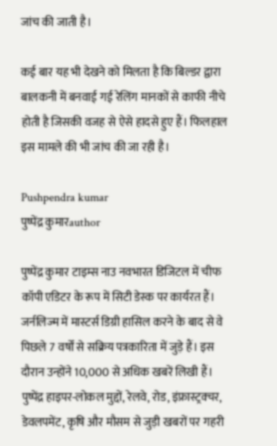जांच की जाती है।

कई बार यह भी देखने को मिलता है कि बिल्डर द्वारा बालकनी में बनवाई गई रेलिंग मानकों से काफी नीचे होती है जिसकी वजह से ऐसे हादसे हुए हैं। फिलहाल इस मामले की भी जांच की जा रही है।

Pushpendra kumar
पुष्पेंद्र कुमारauthor

पुष्पेंद्र कुमार टाइम्स नाउ नवभारत डिजिटल में चीफ कॉपी एडिटर के रूप में सिटी डेस्क पर कार्यरत हैं। जर्नलिज्म में मास्टर्स डिग्री हासिल करने के बाद से वे पिछले 7 वर्षों से सक्रिय पत्रकारिता में जुड़े हैं। इस दौरान उन्होंने 10,000 से अधिक खबरें लिखी हैं। पुष्पेंद्र हाइपर-लोकल मुद्दों, रेलवे, रोड, इंफ्रास्ट्रक्चर, डेवलपमेंट, कृषि और मौसम से जुड़ी खबरों पर गहरी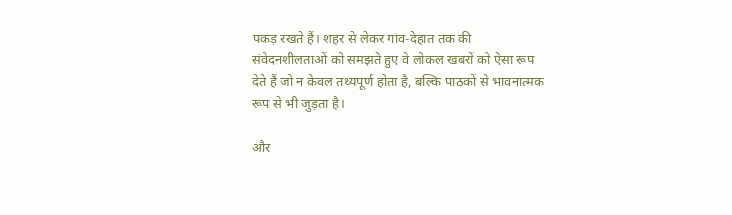पकड़ रखते हैं। शहर से लेकर गांव-देहात तक की संवेदनशीलताओं को समझते हुए वे लोकल खबरों को ऐसा रूप देते हैं जो न केवल तथ्यपूर्ण होता है, बल्कि पाठकों से भावनात्मक रूप से भी जुड़ता है।

और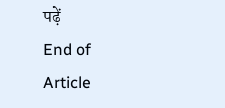पढ़ें
End of Article